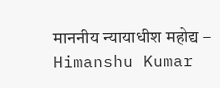माननीय न्यायाधीश महोद्य – Himanshu Kumar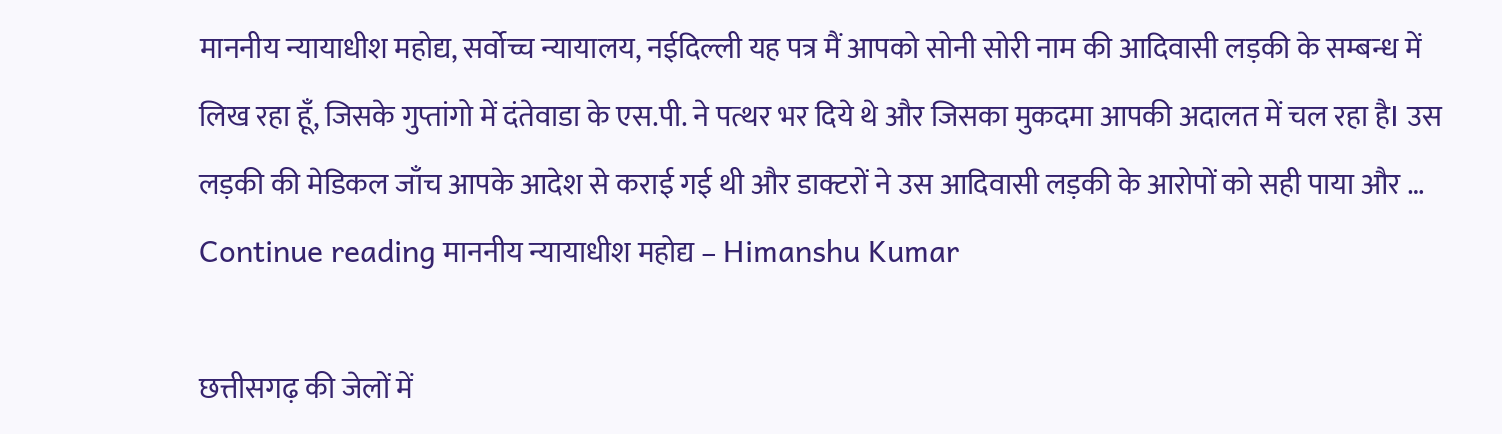माननीय न्यायाधीश महोद्य, सर्वोच्च न्यायालय, नईदिल्ली यह पत्र मैं आपको सोनी सोरी नाम की आदिवासी लड़की के सम्बन्ध में लिख रहा हूँ, जिसके गुप्तांगो में दंतेवाडा के एस.पी. ने पत्थर भर दिये थे और जिसका मुकदमा आपकी अदालत में चल रहा हैІ उस लड़की की मेडिकल जाँच आपके आदेश से कराई गई थी और डाक्टरों ने उस आदिवासी लड़की के आरोपों को सही पाया और … Continue reading माननीय न्यायाधीश महोद्य – Himanshu Kumar

छत्तीसगढ़ की जेलों में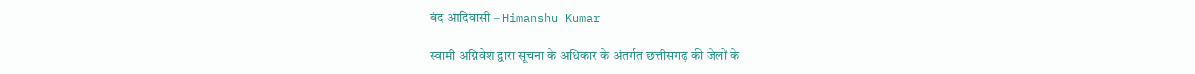बंद आदिवासी – Himanshu Kumar

स्वामी अग्निवेश द्वारा सूचना के अधिकार के अंतर्गत छत्तीसगढ़ की जेलों के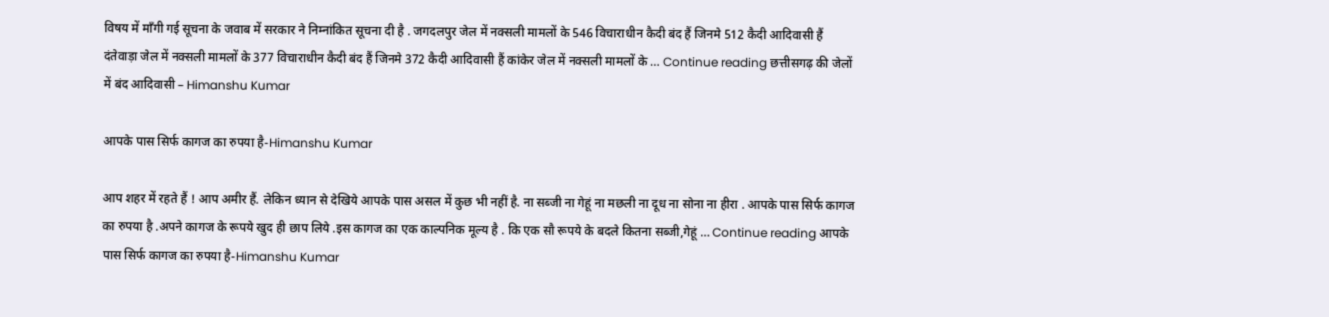विषय में माँगी गई सूचना के जवाब में सरकार ने निम्नांकित सूचना दी है . जगदलपुर जेल में नक्सली मामलों के 546 विचाराधीन कैदी बंद हैं जिनमे 512 कैदी आदिवासी हैं दंतेवाड़ा जेल में नक्सली मामलों के 377 विचाराधीन कैदी बंद हैं जिनमे 372 कैदी आदिवासी हैं कांकेर जेल में नक्सली मामलों के … Continue reading छत्तीसगढ़ की जेलों में बंद आदिवासी – Himanshu Kumar

आपके पास सिर्फ कागज का रुपया है-Himanshu Kumar

आप शहर में रहते हैं ! आप अमीर हैं. लेकिन ध्यान से देखिये आपके पास असल में कुछ भी नहीं है. ना सब्जी ना गेहूं ना मछली ना दूध ना सोना ना हीरा . आपके पास सिर्फ कागज का रुपया है .अपने कागज के रूपये खुद ही छाप लिये .इस कागज का एक काल्पनिक मूल्य है . कि एक सौ रूपये के बदले कितना सब्जी,गेहूं … Continue reading आपके पास सिर्फ कागज का रुपया है-Himanshu Kumar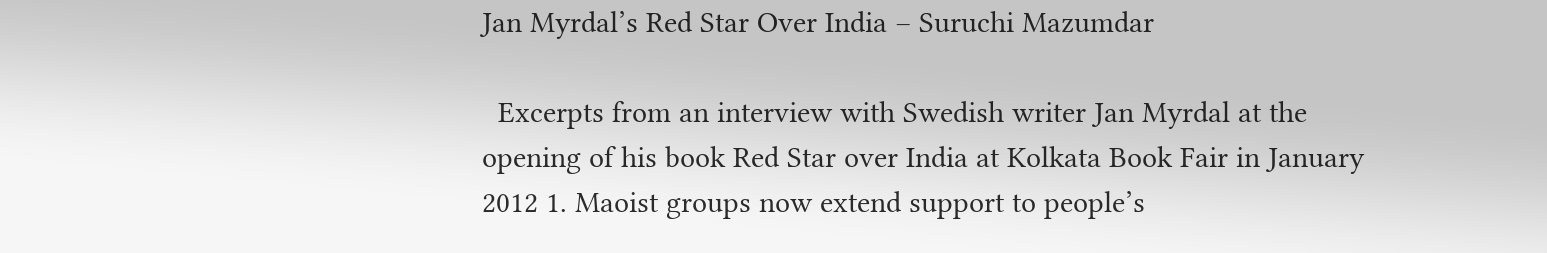Jan Myrdal’s Red Star Over India – Suruchi Mazumdar

  Excerpts from an interview with Swedish writer Jan Myrdal at the opening of his book Red Star over India at Kolkata Book Fair in January 2012 1. Maoist groups now extend support to people’s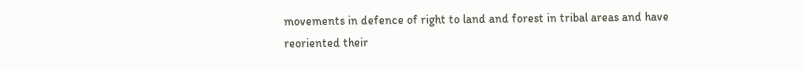movements in defence of right to land and forest in tribal areas and have reoriented their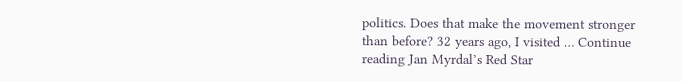politics. Does that make the movement stronger than before? 32 years ago, I visited … Continue reading Jan Myrdal’s Red Star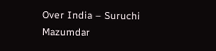Over India – Suruchi Mazumdar